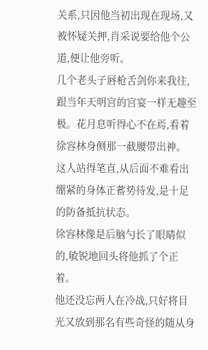关系,只因他当初出现在现场,又被怀疑关押,肖采说要给他个公道,便让他旁听。
几个老头子唇枪舌剑你来我往,跟当年天明宫的宫宴一样无趣至极。花月息听得心不在焉,看着徐容林身侧那一截腰带出神。
这人站得笔直,从后面不难看出绷紧的身体正蓄势待发,是十足的防备抵抗状态。
徐容林像是后脑勺长了眼睛似的,敏锐地回头将他抓了个正着。
他还没忘两人在冷战,只好将目光又放到那名有些奇怪的随从身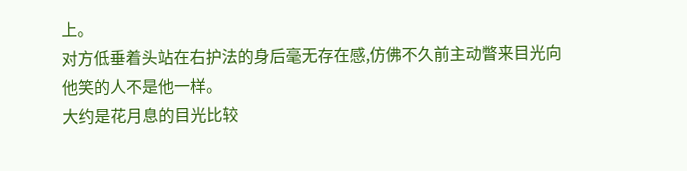上。
对方低垂着头站在右护法的身后毫无存在感,仿佛不久前主动瞥来目光向他笑的人不是他一样。
大约是花月息的目光比较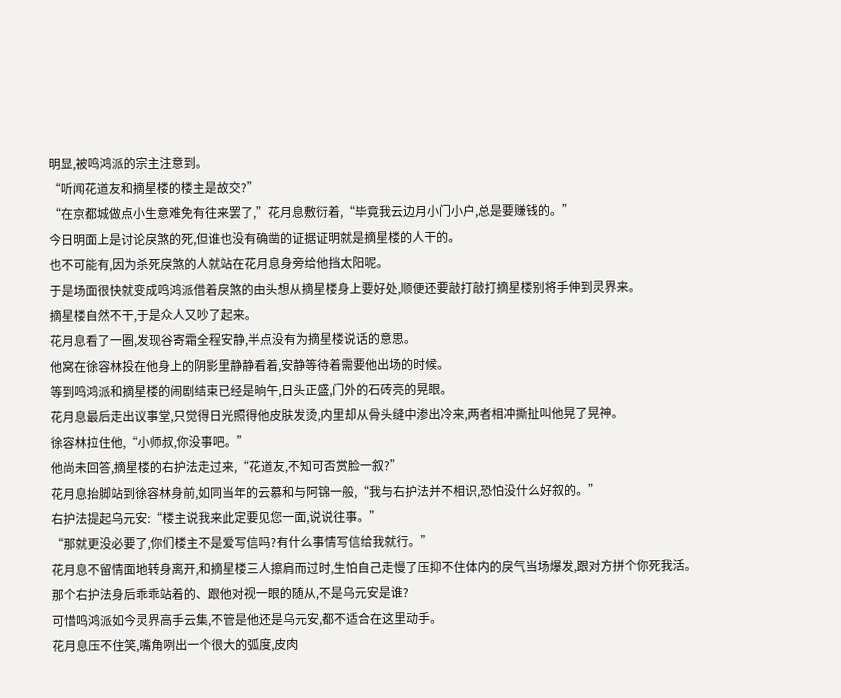明显,被鸣鸿派的宗主注意到。
“听闻花道友和摘星楼的楼主是故交?”
“在京都城做点小生意难免有往来罢了,”花月息敷衍着,“毕竟我云边月小门小户,总是要赚钱的。”
今日明面上是讨论戾煞的死,但谁也没有确凿的证据证明就是摘星楼的人干的。
也不可能有,因为杀死戾煞的人就站在花月息身旁给他挡太阳呢。
于是场面很快就变成鸣鸿派借着戾煞的由头想从摘星楼身上要好处,顺便还要敲打敲打摘星楼别将手伸到灵界来。
摘星楼自然不干,于是众人又吵了起来。
花月息看了一圈,发现谷寄霜全程安静,半点没有为摘星楼说话的意思。
他窝在徐容林投在他身上的阴影里静静看着,安静等待着需要他出场的时候。
等到鸣鸿派和摘星楼的闹剧结束已经是晌午,日头正盛,门外的石砖亮的晃眼。
花月息最后走出议事堂,只觉得日光照得他皮肤发烫,内里却从骨头缝中渗出冷来,两者相冲撕扯叫他晃了晃神。
徐容林拉住他,“小师叔,你没事吧。”
他尚未回答,摘星楼的右护法走过来,“花道友,不知可否赏脸一叙?”
花月息抬脚站到徐容林身前,如同当年的云慕和与阿锦一般,“我与右护法并不相识,恐怕没什么好叙的。”
右护法提起乌元安:“楼主说我来此定要见您一面,说说往事。”
“那就更没必要了,你们楼主不是爱写信吗?有什么事情写信给我就行。”
花月息不留情面地转身离开,和摘星楼三人擦肩而过时,生怕自己走慢了压抑不住体内的戾气当场爆发,跟对方拼个你死我活。
那个右护法身后乖乖站着的、跟他对视一眼的随从,不是乌元安是谁?
可惜鸣鸿派如今灵界高手云集,不管是他还是乌元安,都不适合在这里动手。
花月息压不住笑,嘴角咧出一个很大的弧度,皮肉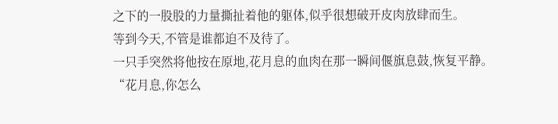之下的一股股的力量撕扯着他的躯体,似乎很想破开皮肉放肆而生。
等到今天,不管是谁都迫不及待了。
一只手突然将他按在原地,花月息的血肉在那一瞬间偃旗息鼓,恢复平静。
“花月息,你怎么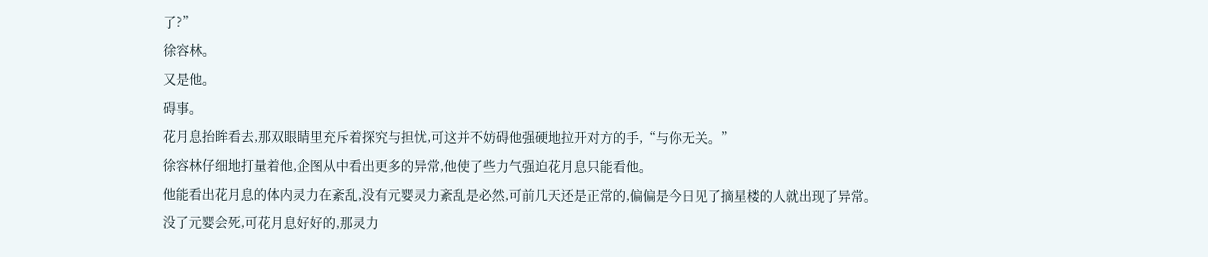了?”
徐容林。
又是他。
碍事。
花月息抬眸看去,那双眼睛里充斥着探究与担忧,可这并不妨碍他强硬地拉开对方的手,“与你无关。”
徐容林仔细地打量着他,企图从中看出更多的异常,他使了些力气强迫花月息只能看他。
他能看出花月息的体内灵力在紊乱,没有元婴灵力紊乱是必然,可前几天还是正常的,偏偏是今日见了摘星楼的人就出现了异常。
没了元婴会死,可花月息好好的,那灵力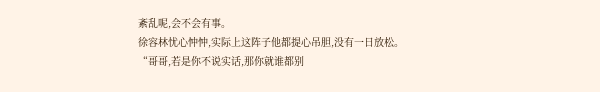紊乱呢,会不会有事。
徐容林忧心忡忡,实际上这阵子他都提心吊胆,没有一日放松。
“哥哥,若是你不说实话,那你就谁都别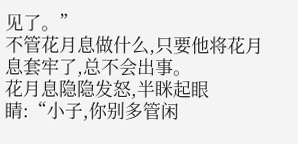见了。”
不管花月息做什么,只要他将花月息套牢了,总不会出事。
花月息隐隐发怒,半眯起眼睛:“小子,你别多管闲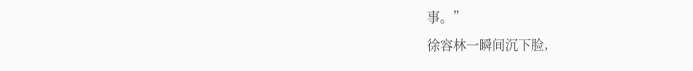事。”
徐容林一瞬间沉下脸,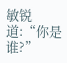敏锐道:“你是谁?”